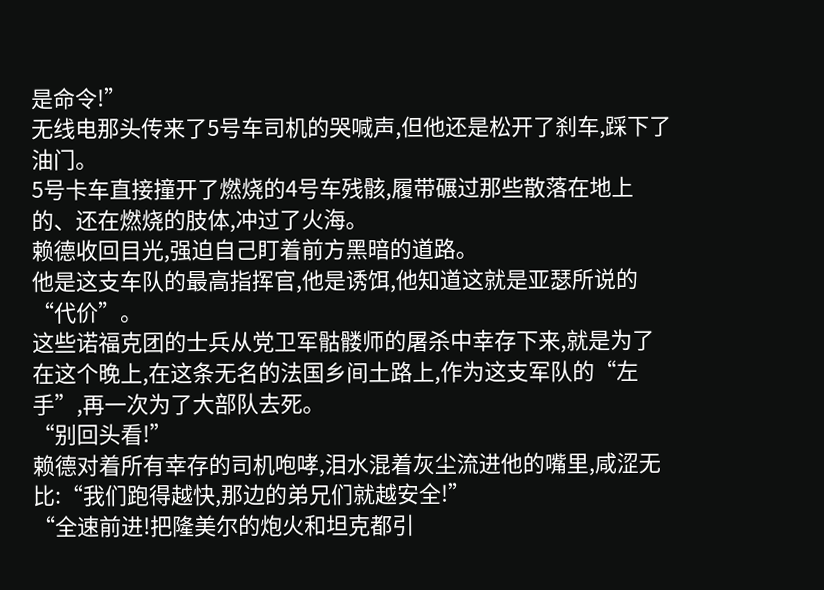是命令!”
无线电那头传来了5号车司机的哭喊声,但他还是松开了刹车,踩下了油门。
5号卡车直接撞开了燃烧的4号车残骸,履带碾过那些散落在地上的、还在燃烧的肢体,冲过了火海。
赖德收回目光,强迫自己盯着前方黑暗的道路。
他是这支车队的最高指挥官,他是诱饵,他知道这就是亚瑟所说的“代价”。
这些诺福克团的士兵从党卫军骷髅师的屠杀中幸存下来,就是为了在这个晚上,在这条无名的法国乡间土路上,作为这支军队的“左手”,再一次为了大部队去死。
“别回头看!”
赖德对着所有幸存的司机咆哮,泪水混着灰尘流进他的嘴里,咸涩无比:“我们跑得越快,那边的弟兄们就越安全!”
“全速前进!把隆美尔的炮火和坦克都引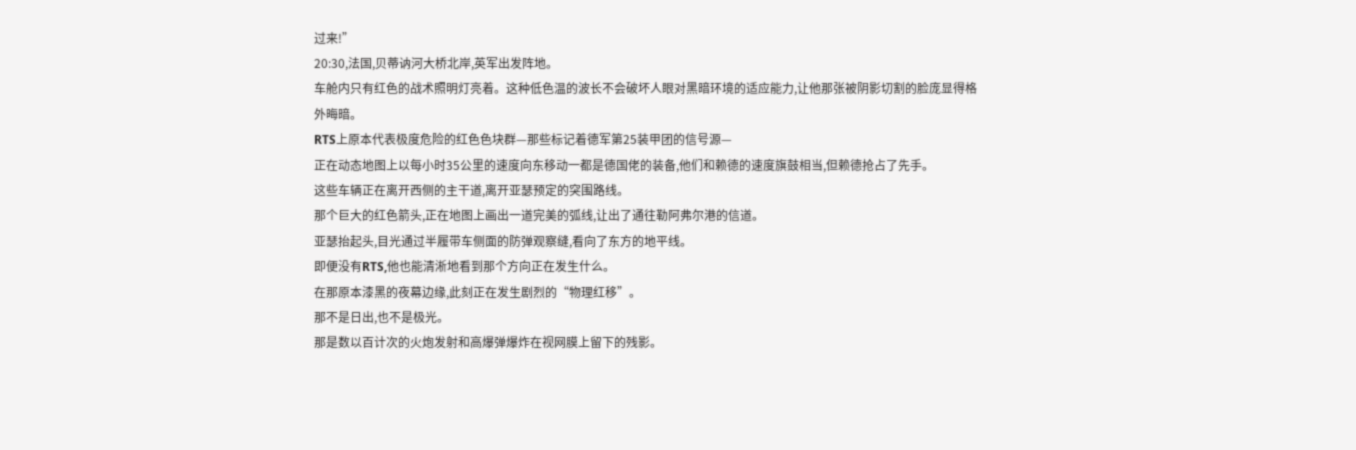过来!”
20:30,法国,贝蒂讷河大桥北岸,英军出发阵地。
车舱内只有红色的战术照明灯亮着。这种低色温的波长不会破坏人眼对黑暗环境的适应能力,让他那张被阴影切割的脸庞显得格外晦暗。
RTS上原本代表极度危险的红色色块群—那些标记着德军第25装甲团的信号源—
正在动态地图上以每小时35公里的速度向东移动一都是德国佬的装备,他们和赖德的速度旗鼓相当,但赖德抢占了先手。
这些车辆正在离开西侧的主干道,离开亚瑟预定的突围路线。
那个巨大的红色箭头,正在地图上画出一道完美的弧线,让出了通往勒阿弗尔港的信道。
亚瑟抬起头,目光通过半履带车侧面的防弹观察缝,看向了东方的地平线。
即便没有RTS,他也能清淅地看到那个方向正在发生什么。
在那原本漆黑的夜幕边缘,此刻正在发生剧烈的“物理红移”。
那不是日出,也不是极光。
那是数以百计次的火炮发射和高爆弹爆炸在视网膜上留下的残影。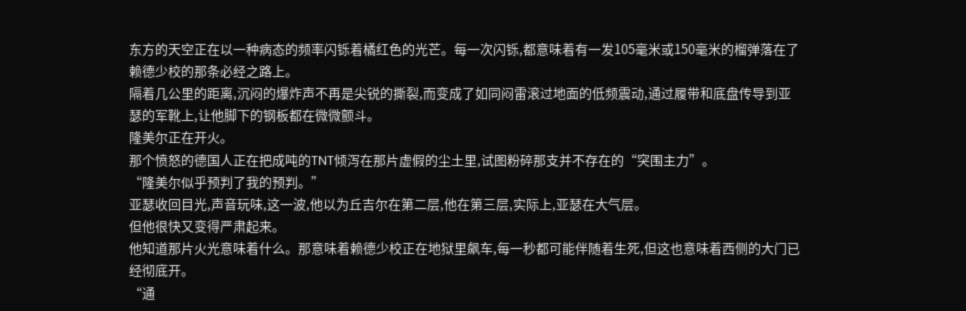东方的天空正在以一种病态的频率闪铄着橘红色的光芒。每一次闪铄,都意味着有一发105毫米或150毫米的榴弹落在了赖德少校的那条必经之路上。
隔着几公里的距离,沉闷的爆炸声不再是尖锐的撕裂,而变成了如同闷雷滚过地面的低频震动,通过履带和底盘传导到亚瑟的军靴上,让他脚下的钢板都在微微颤斗。
隆美尔正在开火。
那个愤怒的德国人正在把成吨的TNT倾泻在那片虚假的尘土里,试图粉碎那支并不存在的“突围主力”。
“隆美尔似乎预判了我的预判。”
亚瑟收回目光,声音玩味,这一波,他以为丘吉尔在第二层,他在第三层,实际上,亚瑟在大气层。
但他很快又变得严肃起来。
他知道那片火光意味着什么。那意味着赖德少校正在地狱里飙车,每一秒都可能伴随着生死,但这也意味着西侧的大门已经彻底开。
“通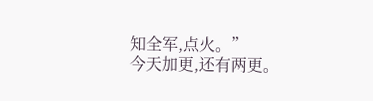知全军,点火。”
今天加更,还有两更。